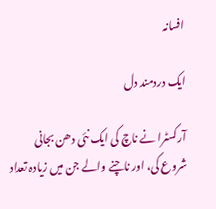افسانہ

ایک دردمند دل

آرکسٹرا نے ناچ کی ایک نئی دھن بجانی شروع کی، اور ناچنے والے جن میں زیادہ تعداد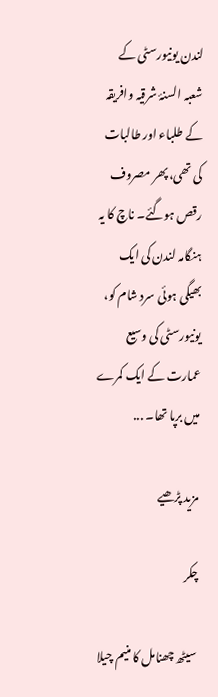لندن یونیورسٹی کے شعبہ السنۂ شرقیہ وافریقہ کے طلباء اور طالبات کی تھی، پھر مصروف رقص ہوگئے۔ ناچ کا یہ ہنگامہ لندن کی ایک بھیگی ہوئی سرد شام کو، یونیورسٹی کی وسیع عمارت کے ایک کمرے میں برپا تھا۔ ...

مزید پڑھیے

چکر

سیٹھ چھنامل کا منیم چیلا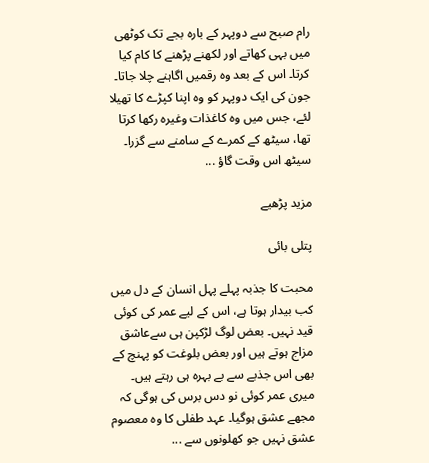رام صبح سے دوپہر کے بارہ بجے تک کوٹھی میں بہی کھاتے اور لکھنے پڑھنے کا کام کیا کرتا۔ اس کے بعد وہ رقمیں اگاہنے چلا جاتا۔ جون کی ایک دوپہر کو وہ اپنا کپڑے کا تھیلا لئے، جس میں وہ کاغذات وغیرہ رکھا کرتا تھا، سیٹھ کے کمرے کے سامنے سے گزرا۔ سیٹھ اس وقت گاؤ ...

مزید پڑھیے

پتلی بائی

محبت کا جذبہ پہلے پہل انسان کے دل میں کب بیدار ہوتا ہے، اس کے لیے عمر کی کوئی قید نہیں۔ بعض لوگ لڑکپن ہی سےعاشق مزاج ہوتے ہیں اور بعض بلوغت کو پہنچ کے بھی اس جذبے سے بے بہرہ ہی رہتے ہیں۔ میری عمر کوئی نو دس برس کی ہوگی کہ مجھے عشق ہوگیا۔ عہد طفلی کا وہ معصوم عشق نہیں جو کھلونوں سے ...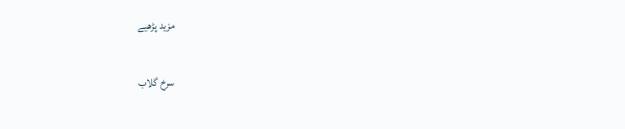مزید پڑھیے

سرخ گلاب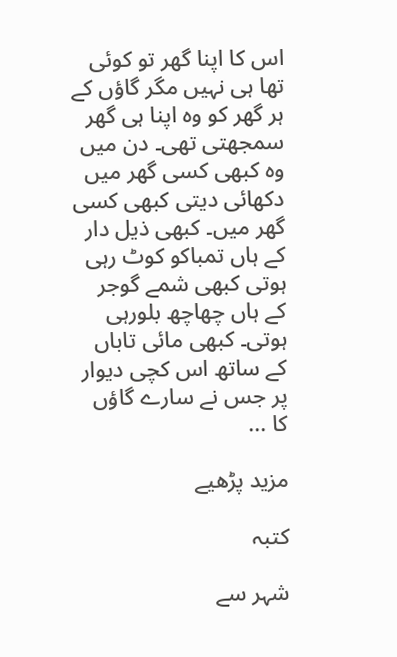اس کا اپنا گھر تو کوئی تھا ہی نہیں مگر گاؤں کے ہر گھر کو وہ اپنا ہی گھر سمجھتی تھی۔ دن میں وہ کبھی کسی گھر میں دکھائی دیتی کبھی کسی گھر میں۔ کبھی ذیل دار کے ہاں تمباکو کوٹ رہی ہوتی کبھی شمے گوجر کے ہاں چھاچھ بلورہی ہوتی۔ کبھی مائی تاباں کے ساتھ اس کچی دیوار پر جس نے سارے گاؤں کا ...

مزید پڑھیے

کتبہ

شہر سے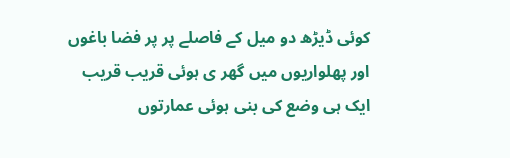کوئی ڈیڑھ دو میل کے فاصلے پر پر فضا باغوں اور پھلواریوں میں گھر ی ہوئی قریب قریب ایک ہی وضع کی بنی ہوئی عمارتوں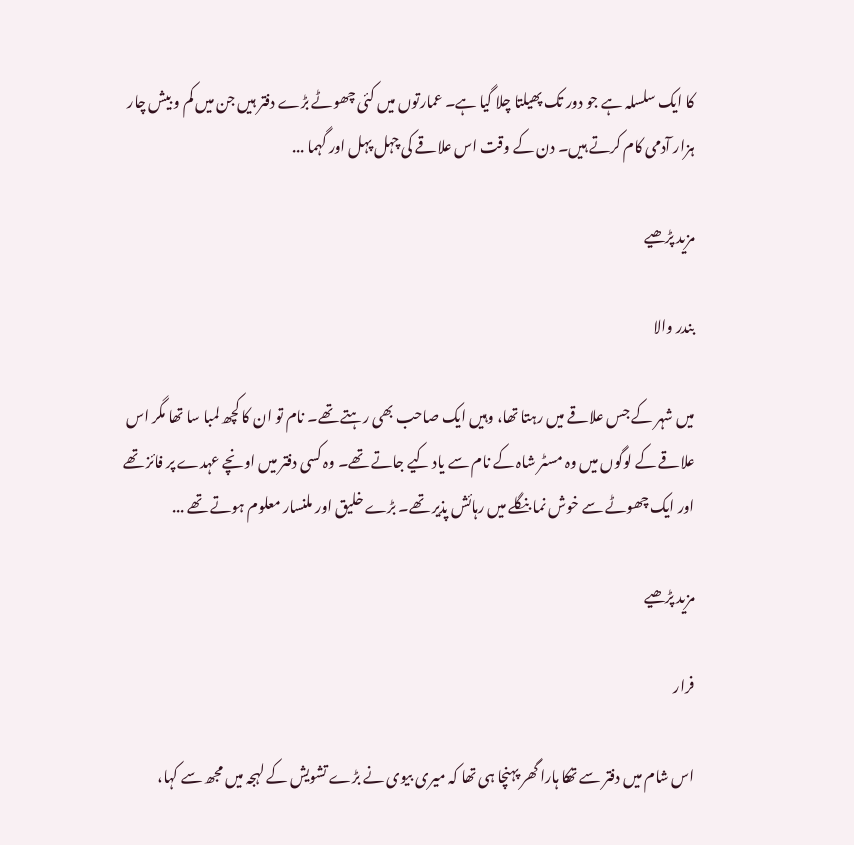کا ایک سلسلہ ہے جو دور تک پھیلتا چلا گیا ہے۔ عمارتوں میں کئی چھوٹے بڑے دفتر ہیں جن میں کم و بیش چار ہزار آدمی کام کرتے ہیں۔ دن کے وقت اس علاقے کی چہل پہل اور گہما ...

مزید پڑھیے

بندر والا

میں شہر کے جس علاقے میں رہتا تھا، وہیں ایک صاحب بھی رہتے تھے۔ نام تو ان کا کچھ لمبا سا تھا مگر اس علاقے کے لوگوں میں وہ مسٹر شاہ کے نام سے یاد کیے جاتے تھے۔ وہ کسی دفتر میں اونچے عہدے پر فائز تھے اور ایک چھوٹے سے خوش نما بنگلے میں رہائش پذیر تھے۔ بڑے خلیق اور ملنسار معلوم ہوتے تھے ...

مزید پڑھیے

فرار

اس شام میں دفتر سے تھکا ہارا گھر پہنچا ہی تھا کہ میری بیوی نے بڑے تشویش کے لہجہ میں مجھ سے کہا،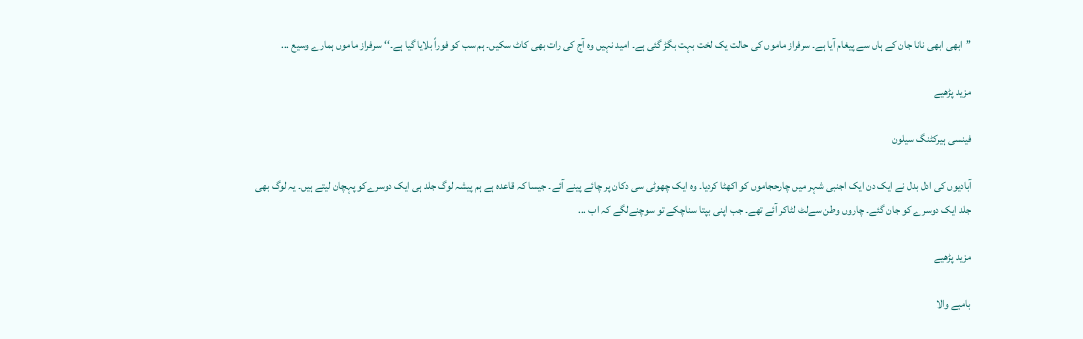’’ابھی ابھی نانا جان کے ہاں سے پیغام آیا ہے۔ سرفراز ماموں کی حالت یک لخت بہت بگڑ گئی ہے۔ امید نہیں وہ آج کی رات بھی کاٹ سکیں۔ ہم سب کو فوراً بلایا گیا ہے۔‘‘ سرفراز ماموں ہمارے وسیع ...

مزید پڑھیے

فینسی ہیرکٹنگ سیلون

آبادیوں کی ادل بدل نے ایک دن ایک اجنبی شہر میں چارحجاموں کو اکھٹا کردیا۔ وہ ایک چھوٹی سی دکان پر چائے پینے آئے۔ جیسا کہ قاعدہ ہے ہم پیشہ لوگ جلد ہی ایک دوسرےکو پہچان لیتے ہیں۔ یہ لوگ بھی جلد ایک دوسرے کو جان گئے۔ چاروں وطن سےلٹ لٹاکر آئے تھے۔ جب اپنی بپتا سناچکے تو سوچنےلگے کہ اب ...

مزید پڑھیے

بامبے والا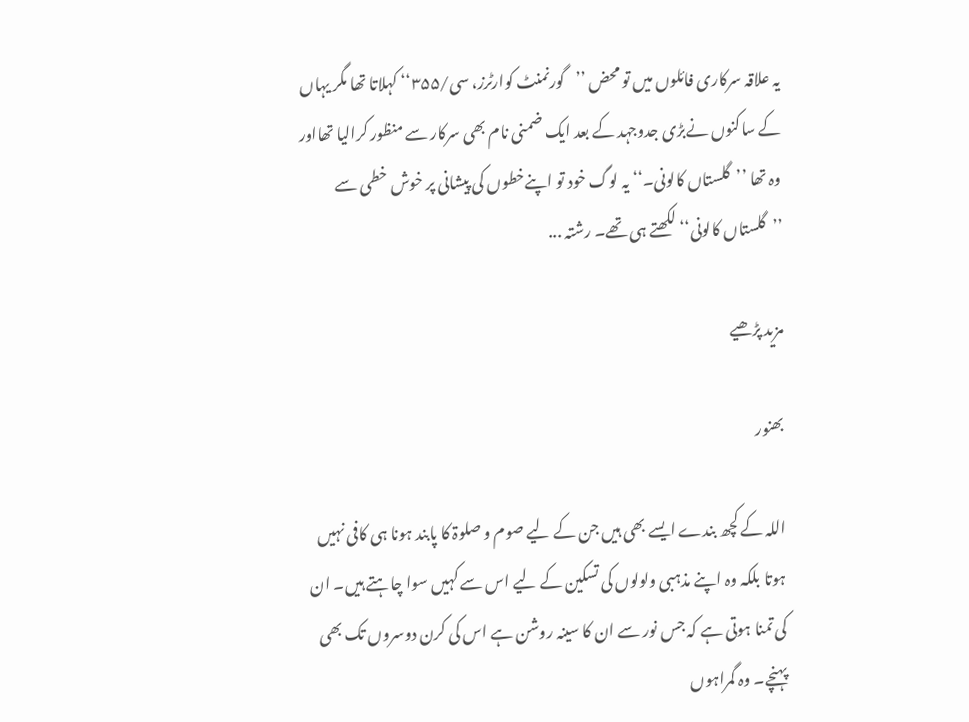یہ علاقہ سرکاری فائلوں میں تو محض ’’گورنمنٹ کوارٹرز، سی/۳۵۵‘‘ کہلاتا تھا مگر یہاں کے ساکنوں نےبڑی جدوجہد کے بعد ایک ضمنی نام بھی سرکار سے منظور کرالیا تھااور وہ تھا ’’گلستاں کالونی۔‘‘ یہ لوگ خود تو اپنےخطوں کی پیشانی پر خوش خطی سے ’’گلستاں کالونی‘‘ لکھتے ہی تھے۔ رشتہ ...

مزید پڑھیے

بھنور

اللہ کے کچھ بندے ایسے بھی ہیں جن کے لیے صوم و صلوۃ کا پابند ہونا ہی کافی نہیں ہوتا بلکہ وہ اپنے مذہبی ولولوں کی تسکین کے لیے اس سے کہیں سوا چاہتے ہیں۔ ان کی تمنا ہوتی ہے کہ جس نور سے ان کا سینہ روشن ہے اس کی کرن دوسروں تک بھی پہنچے۔ وہ گمراہوں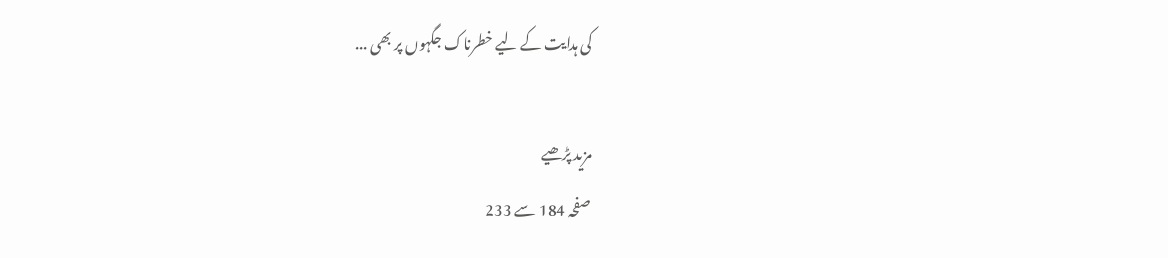کی ہدایت کے لیے خطرناک جگہوں پر بھی ...

مزید پڑھیے
صفحہ 184 سے 233